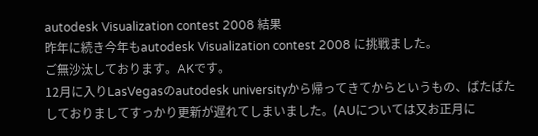autodesk Visualization contest 2008 結果
昨年に続き今年もautodesk Visualization contest 2008 に挑戦ました。
ご無沙汰しております。AKです。
12月に入りLasVegasのautodesk universityから帰ってきてからというもの、ばたばたしておりましてすっかり更新が遅れてしまいました。(AUについては又お正月に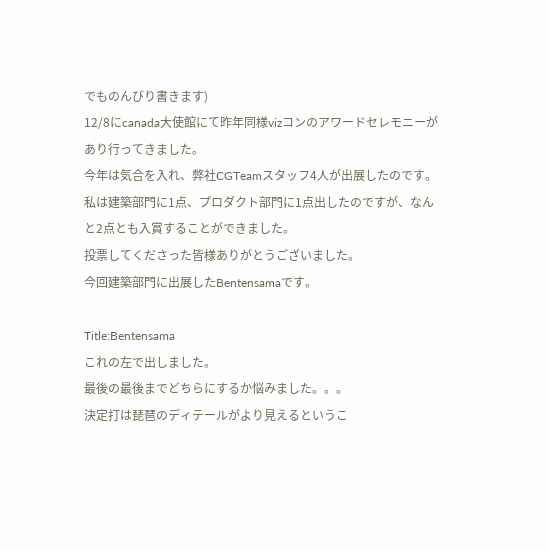でものんびり書きます)
12/8にcanada大使館にて昨年同様vizコンのアワードセレモニーがあり行ってきました。
今年は気合を入れ、弊社CGTeamスタッフ4人が出展したのです。
私は建築部門に1点、プロダクト部門に1点出したのですが、なんと2点とも入賞することができました。
投票してくださった皆様ありがとうございました。
今回建築部門に出展したBentensamaです。

Title:Bentensama
これの左で出しました。
最後の最後までどちらにするか悩みました。。。
決定打は琵琶のディテールがより見えるというこ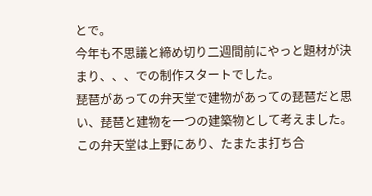とで。
今年も不思議と締め切り二週間前にやっと題材が決まり、、、での制作スタートでした。
琵琶があっての弁天堂で建物があっての琵琶だと思い、琵琶と建物を一つの建築物として考えました。
この弁天堂は上野にあり、たまたま打ち合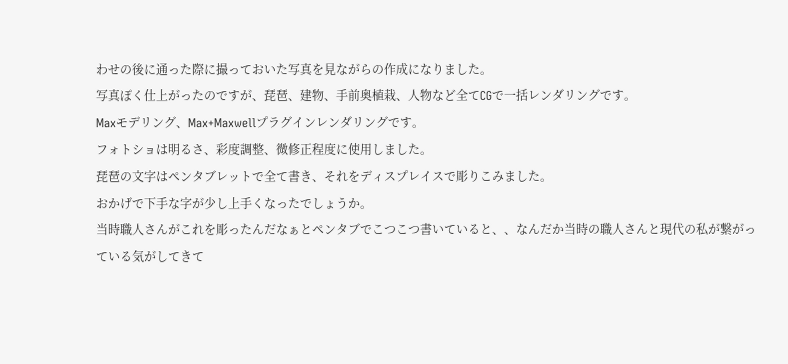わせの後に通った際に撮っておいた写真を見ながらの作成になりました。
写真ぽく仕上がったのですが、琵琶、建物、手前奥植栽、人物など全てCGで一括レンダリングです。
Maxモデリング、Max+Maxwellプラグインレンダリングです。
フォトショは明るさ、彩度調整、微修正程度に使用しました。
琵琶の文字はペンタブレットで全て書き、それをディスプレイスで彫りこみました。
おかげで下手な字が少し上手くなったでしょうか。
当時職人さんがこれを彫ったんだなぁとペンタブでこつこつ書いていると、、なんだか当時の職人さんと現代の私が繋がっている気がしてきて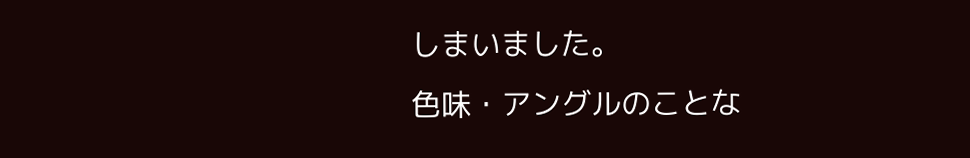しまいました。
色味・アングルのことな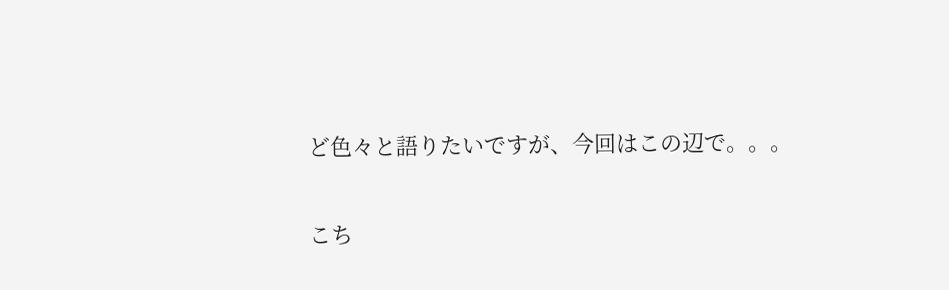ど色々と語りたいですが、今回はこの辺で。。。

こち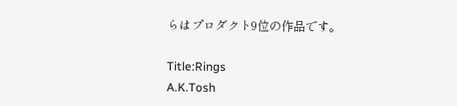らはプロダクト9位の作品です。

Title:Rings
A.K.Tosh